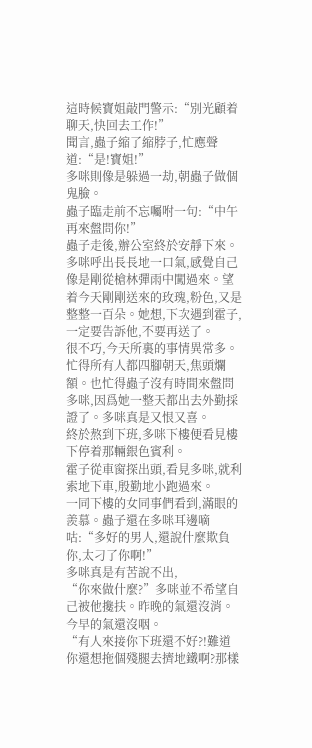這時候寶姐敲門警示:“別光顧着聊天,快回去工作!”
聞言,蟲子縮了縮脖子,忙應聲道:“是!寶姐!”
多咪則像是躲過一劫,朝蟲子做個鬼臉。
蟲子臨走前不忘囑咐一句:“中午再來盤問你!”
蟲子走後,辦公室終於安靜下來。多咪呼出長長地一口氣,感覺自己像是剛從槍林彈雨中闖過來。望着今天剛剛送來的玫瑰,粉色,又是整整一百朵。她想,下次遇到霍子,一定要告訴他,不要再送了。
很不巧,今天所裏的事情異常多。忙得所有人都四腳朝天,焦頭爛額。也忙得蟲子沒有時間來盤問多咪,因爲她一整天都出去外勤採證了。多咪真是又恨又喜。
終於熬到下班,多咪下樓便看見樓下停着那輛銀色賓利。
霍子從車窗探出頭,看見多咪,就利索地下車,殷勤地小跑過來。
一同下樓的女同事們看到,滿眼的羨慕。蟲子還在多咪耳邊嘀咕:“多好的男人,還說什麼欺負你,太刁了你啊!”
多咪真是有苦說不出,
“你來做什麼?”多咪並不希望自己被他攙扶。昨晚的氣還沒消。今早的氣還沒咽。
“有人來接你下班還不好?!難道你還想拖個殘腿去擠地鐵啊?那樣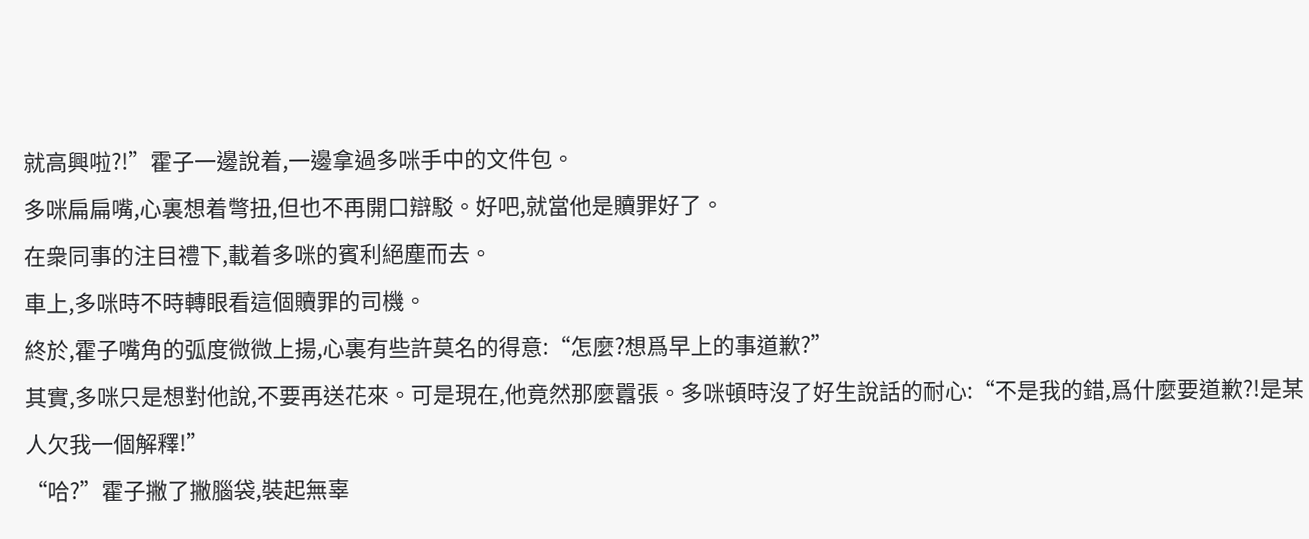就高興啦?!”霍子一邊說着,一邊拿過多咪手中的文件包。
多咪扁扁嘴,心裏想着彆扭,但也不再開口辯駁。好吧,就當他是贖罪好了。
在衆同事的注目禮下,載着多咪的賓利絕塵而去。
車上,多咪時不時轉眼看這個贖罪的司機。
終於,霍子嘴角的弧度微微上揚,心裏有些許莫名的得意:“怎麼?想爲早上的事道歉?”
其實,多咪只是想對他說,不要再送花來。可是現在,他竟然那麼囂張。多咪頓時沒了好生說話的耐心:“不是我的錯,爲什麼要道歉?!是某人欠我一個解釋!”
“哈?”霍子撇了撇腦袋,裝起無辜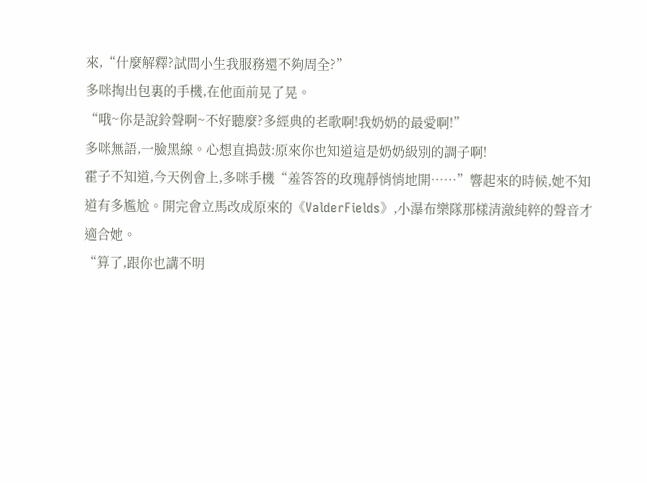來,“什麼解釋?試問小生我服務還不夠周全?”
多咪掏出包裏的手機,在他面前晃了晃。
“哦~你是說鈴聲啊~不好聽麼?多經典的老歌啊!我奶奶的最愛啊!”
多咪無語,一臉黑線。心想直搗鼓:原來你也知道這是奶奶級別的調子啊!
霍子不知道,今天例會上,多咪手機“羞答答的玫瑰靜悄悄地開……”響起來的時候,她不知道有多尷尬。開完會立馬改成原來的《ValderFields》,小瀑布樂隊那樣清澈純粹的聲音才適合她。
“算了,跟你也講不明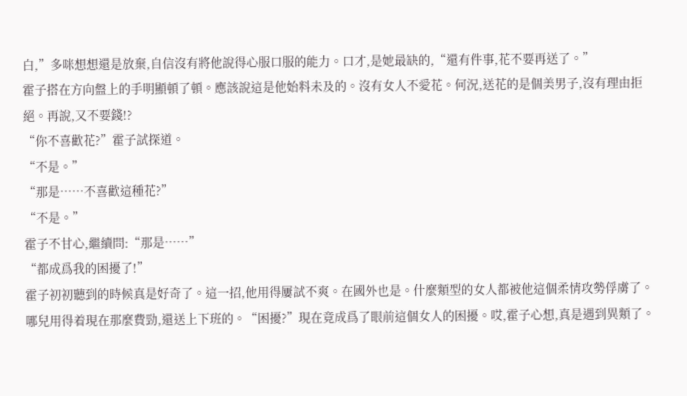白,”多咪想想還是放棄,自信沒有將他說得心服口服的能力。口才,是她最缺的,“還有件事,花不要再送了。”
霍子搭在方向盤上的手明顯頓了頓。應該說這是他始料未及的。沒有女人不愛花。何況,送花的是個美男子,沒有理由拒絕。再說,又不要錢!?
“你不喜歡花?”霍子試探道。
“不是。”
“那是……不喜歡這種花?”
“不是。”
霍子不甘心,繼續問:“那是……”
“都成爲我的困擾了!”
霍子初初聽到的時候真是好奇了。這一招,他用得屢試不爽。在國外也是。什麼類型的女人都被他這個柔情攻勢俘虜了。哪兒用得着現在那麼費勁,還送上下班的。“困擾?”現在竟成爲了眼前這個女人的困擾。哎,霍子心想,真是遇到異類了。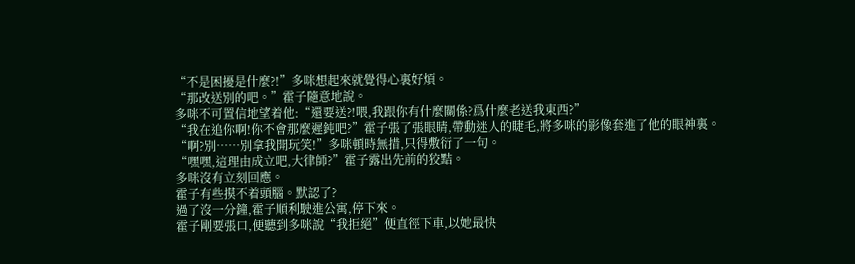“不是困擾是什麼?!”多咪想起來就覺得心裏好煩。
“那改送別的吧。”霍子隨意地說。
多咪不可置信地望着他:“還要送?!喂,我跟你有什麼關係?爲什麼老送我東西?”
“我在追你啊!你不會那麼遲鈍吧?”霍子張了張眼睛,帶動迷人的睫毛,將多咪的影像套進了他的眼神裏。
“啊?別……別拿我開玩笑!”多咪頓時無措,只得敷衍了一句。
“嘿嘿,這理由成立吧,大律師?”霍子露出先前的狡黠。
多咪沒有立刻回應。
霍子有些摸不着頭腦。默認了?
過了沒一分鐘,霍子順利駛進公寓,停下來。
霍子剛要張口,便聽到多咪說“我拒絕”便直徑下車,以她最快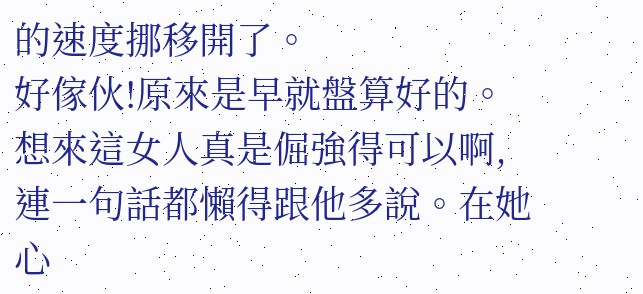的速度挪移開了。
好傢伙!原來是早就盤算好的。想來這女人真是倔強得可以啊,連一句話都懶得跟他多說。在她心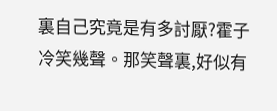裏自己究竟是有多討厭?霍子冷笑幾聲。那笑聲裏,好似有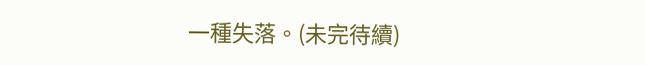一種失落。(未完待續)